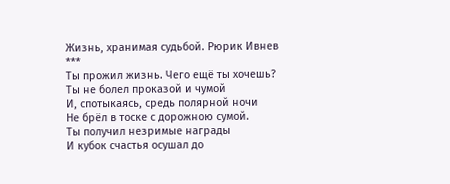Жизнь, хранимая судьбой. Рюрик Ивнев
***
Ты прожил жизнь. Чего ещё ты хочешь?
Ты не болел проказой и чумой
И, спотыкаясь, средь полярной ночи
Не брёл в тоске с дорожною сумой.
Ты получил незримые награды
И кубок счастья осушал до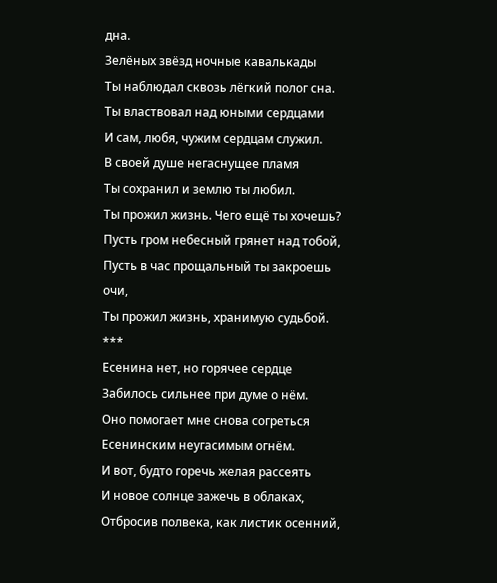дна.
Зелёных звёзд ночные кавалькады
Ты наблюдал сквозь лёгкий полог сна.
Ты властвовал над юными сердцами
И сам, любя, чужим сердцам служил.
В своей душе негаснущее пламя
Ты сохранил и землю ты любил.
Ты прожил жизнь. Чего ещё ты хочешь?
Пусть гром небесный грянет над тобой,
Пусть в час прощальный ты закроешь очи,
Ты прожил жизнь, хранимую судьбой.
***
Есенина нет, но горячее сердце
Забилось сильнее при думе о нём.
Оно помогает мне снова согреться
Есенинским неугасимым огнём.
И вот, будто горечь желая рассеять
И новое солнце зажечь в облаках,
Отбросив полвека, как листик осенний,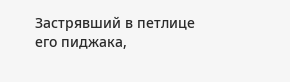Застрявший в петлице его пиджака,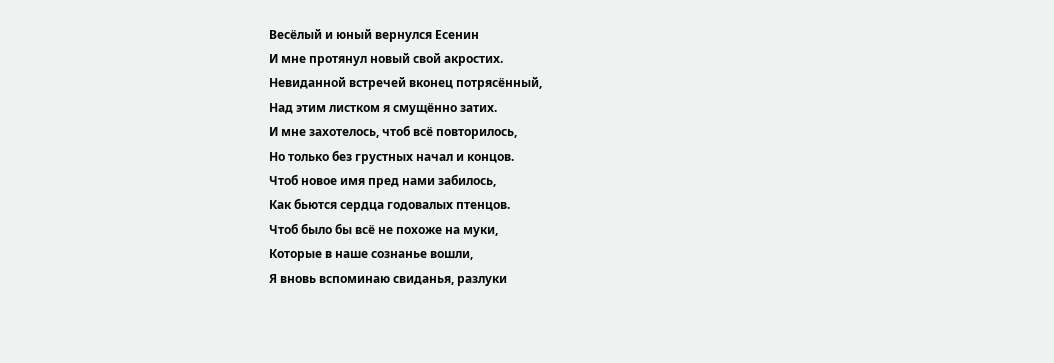Весёлый и юный вернулся Есенин
И мне протянул новый свой акростих.
Невиданной встречей вконец потрясённый,
Над этим листком я смущённо затих.
И мне захотелось, чтоб всё повторилось,
Но только без грустных начал и концов.
Чтоб новое имя пред нами забилось,
Как бьются сердца годовалых птенцов.
Чтоб было бы всё не похоже на муки,
Которые в наше сознанье вошли,
Я вновь вспоминаю свиданья, разлуки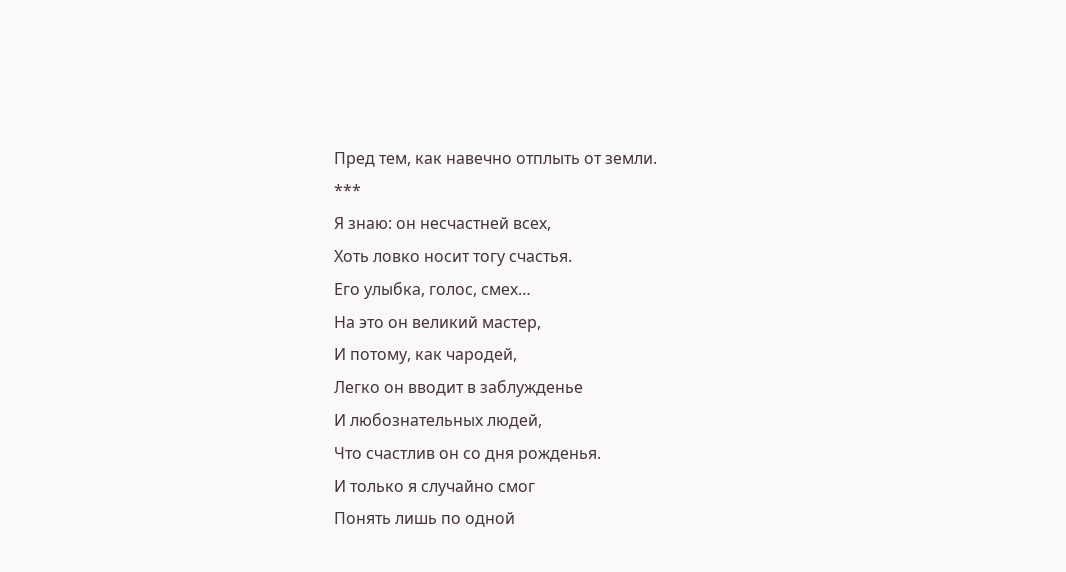Пред тем, как навечно отплыть от земли.
***
Я знаю: он несчастней всех,
Хоть ловко носит тогу счастья.
Его улыбка, голос, смех…
На это он великий мастер,
И потому, как чародей,
Легко он вводит в заблужденье
И любознательных людей,
Что счастлив он со дня рожденья.
И только я случайно смог
Понять лишь по одной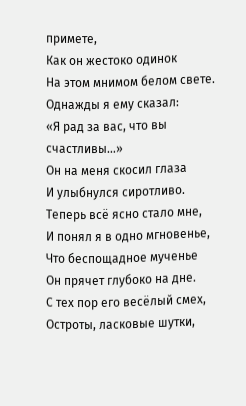примете,
Как он жестоко одинок
На этом мнимом белом свете.
Однажды я ему сказал:
«Я рад за вас, что вы счастливы…»
Он на меня скосил глаза
И улыбнулся сиротливо.
Теперь всё ясно стало мне,
И понял я в одно мгновенье,
Что беспощадное мученье
Он прячет глубоко на дне.
С тех пор его весёлый смех,
Остроты, ласковые шутки,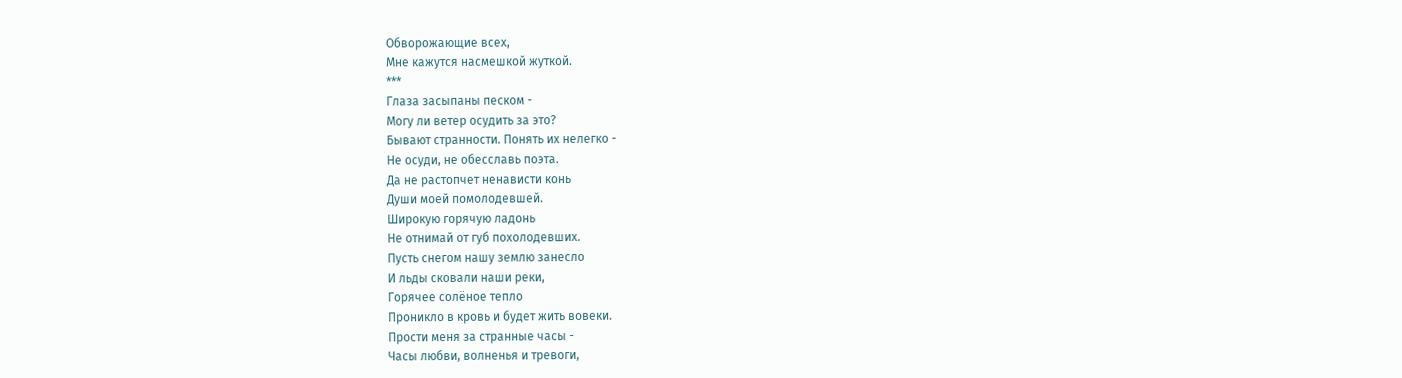Обворожающие всех,
Мне кажутся насмешкой жуткой.
***
Глаза засыпаны песком -
Могу ли ветер осудить за это?
Бывают странности. Понять их нелегко -
Не осуди, не обесславь поэта.
Да не растопчет ненависти конь
Души моей помолодевшей.
Широкую горячую ладонь
Не отнимай от губ похолодевших.
Пусть снегом нашу землю занесло
И льды сковали наши реки,
Горячее солёное тепло
Проникло в кровь и будет жить вовеки.
Прости меня за странные часы -
Часы любви, волненья и тревоги,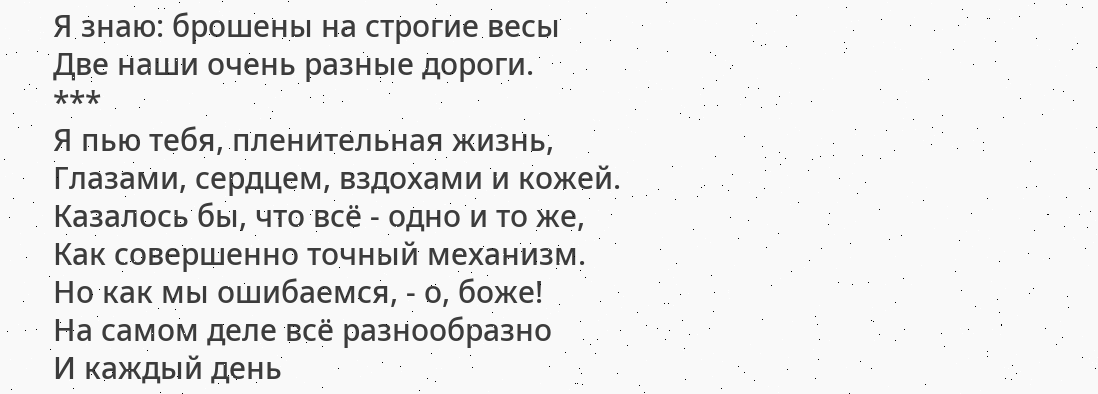Я знаю: брошены на строгие весы
Две наши очень разные дороги.
***
Я пью тебя, пленительная жизнь,
Глазами, сердцем, вздохами и кожей.
Казалось бы, что всё - одно и то же,
Как совершенно точный механизм.
Но как мы ошибаемся, - о, боже!
На самом деле всё разнообразно
И каждый день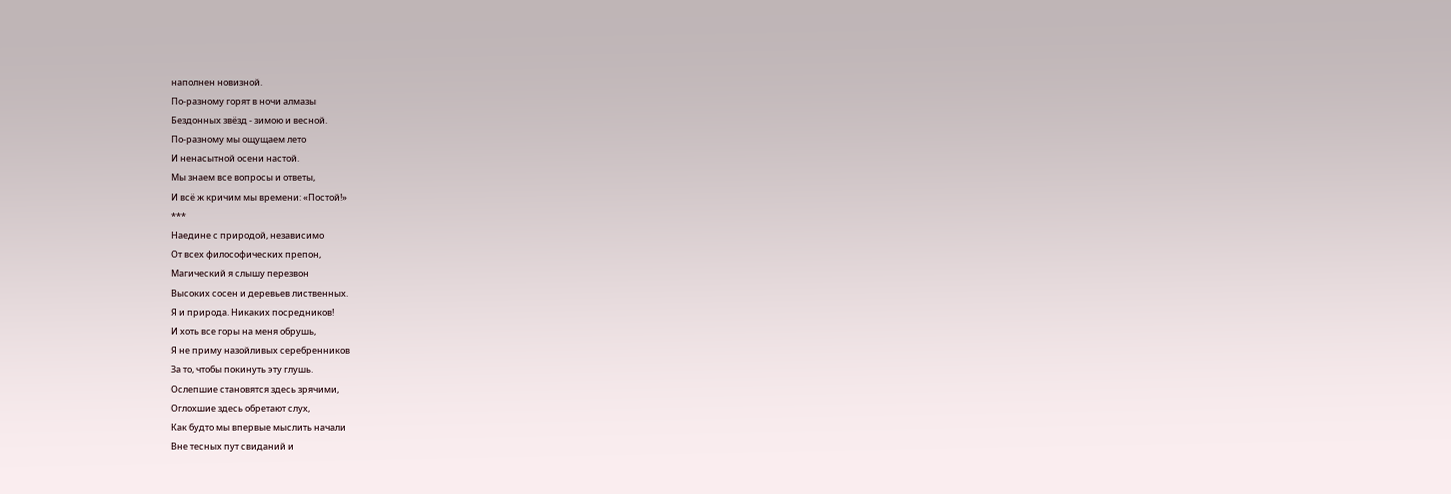наполнен новизной.
По-разному горят в ночи алмазы
Бездонных звёзд - зимою и весной.
По-разному мы ощущаем лето
И ненасытной осени настой.
Мы знаем все вопросы и ответы,
И всё ж кричим мы времени: «Постой!»
***
Наедине с природой, независимо
От всех философических препон,
Магический я слышу перезвон
Высоких сосен и деревьев лиственных.
Я и природа. Никаких посредников!
И хоть все горы на меня обрушь,
Я не приму назойливых серебренников
За то, чтобы покинуть эту глушь.
Ослепшие становятся здесь зрячими,
Оглохшие здесь обретают слух,
Как будто мы впервые мыслить начали
Вне тесных пут свиданий и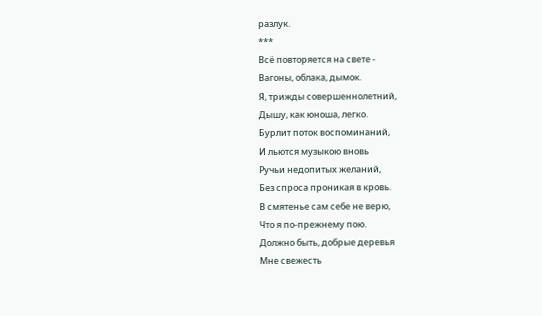разлук.
***
Всё повторяется на свете -
Вагоны, облака, дымок.
Я, трижды совершеннолетний,
Дышу, как юноша, легко.
Бурлит поток воспоминаний,
И льются музыкою вновь
Ручьи недопитых желаний,
Без спроса проникая в кровь.
В смятенье сам себе не верю,
Что я по-прежнему пою.
Должно быть, добрые деревья
Мне свежесть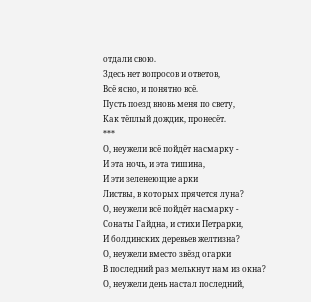отдали свою.
Здесь нет вопросов и ответов,
Всё ясно, и понятно всё.
Пусть поезд вновь меня по свету,
Как тёплый дождик, пронесёт.
***
О, неужели всё пойдёт насмарку -
И эта ночь, и эта тишина,
И эти зеленеющие арки
Листвы, в которых прячется луна?
О, неужели всё пойдёт насмарку -
Сонаты Гайдна, и стихи Петрарки,
И болдинских деревьев желтизна?
О, неужели вместо звёзд огарки
В последний раз мелькнут нам из окна?
О, неужели день настал последний,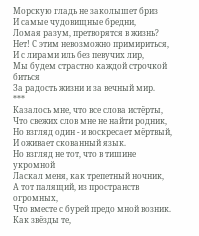Морскую гладь не заколышет бриз
И самые чудовищные бредни,
Ломая разум, претворятся в жизнь?
Нет! С этим невозможно примириться,
И с лирами иль без певучих лир,
Мы будем страстно каждой строчкой биться
За радость жизни и за вечный мир.
***
Казалось мне, что все слова истёрты,
Что свежих слов мне не найти родник,
Но взгляд один - и воскресает мёртвый,
И оживает скованный язык.
Но взгляд не тот, что в тишине укромной
Ласкал меня, как трепетный ночник,
А тот палящий, из пространств огромных,
Что вместе с бурей предо мной возник.
Как звёзды те,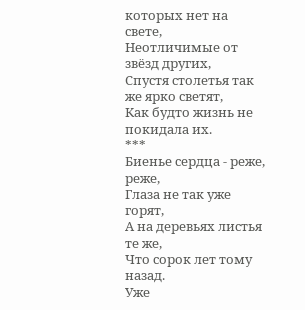которых нет на свете,
Неотличимые от звёзд других,
Спустя столетья так же ярко светят,
Как будто жизнь не покидала их.
***
Биенье сердца - реже, реже,
Глаза не так уже горят,
А на деревьях листья те же,
Что сорок лет тому назад.
Уже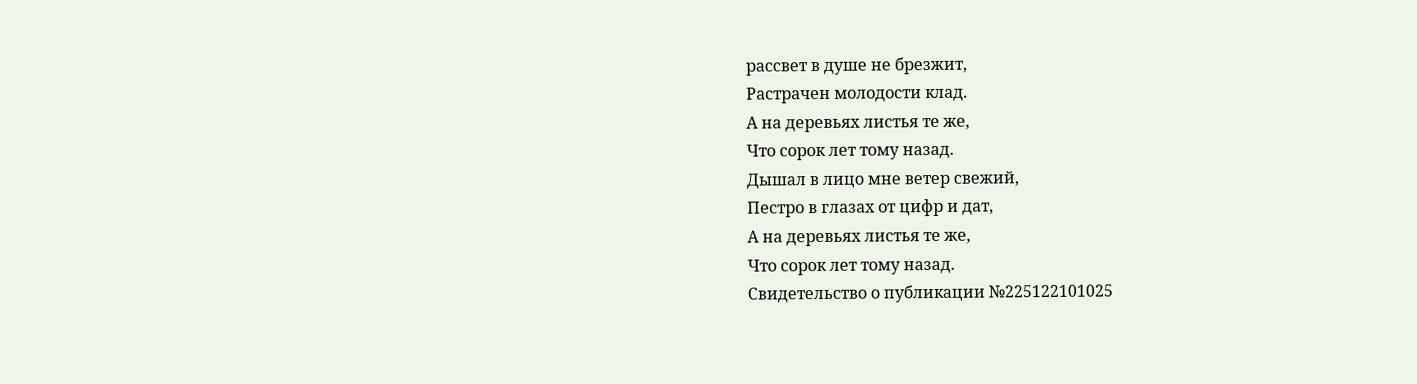рассвет в душе не брезжит,
Растрачен молодости клад.
А на деревьях листья те же,
Что сорок лет тому назад.
Дышал в лицо мне ветер свежий,
Пестро в глазах от цифр и дат,
А на деревьях листья те же,
Что сорок лет тому назад.
Свидетельство о публикации №225122101025